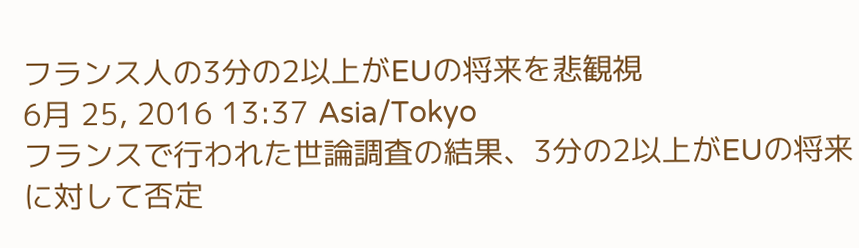フランス人の3分の2以上がEUの将来を悲観視
6月 25, 2016 13:37 Asia/Tokyo
フランスで行われた世論調査の結果、3分の2以上がEUの将来に対して否定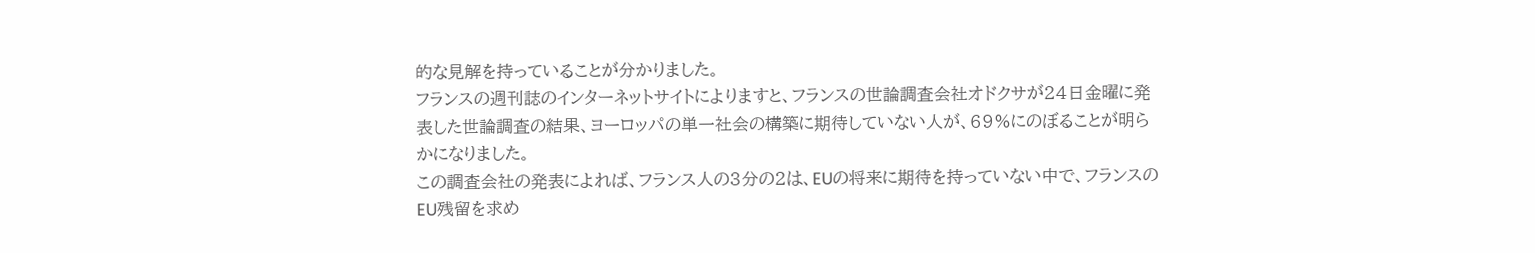的な見解を持っていることが分かりました。
フランスの週刊誌のインターネットサイトによりますと、フランスの世論調査会社オドクサが24日金曜に発表した世論調査の結果、ヨーロッパの単一社会の構築に期待していない人が、69%にのぼることが明らかになりました。
この調査会社の発表によれば、フランス人の3分の2は、EUの将来に期待を持っていない中で、フランスのEU残留を求め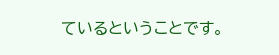ているということです。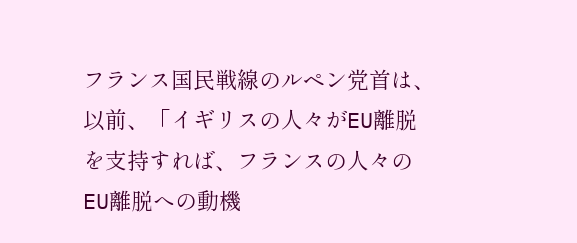フランス国民戦線のルペン党首は、以前、「イギリスの人々がEU離脱を支持すれば、フランスの人々のEU離脱への動機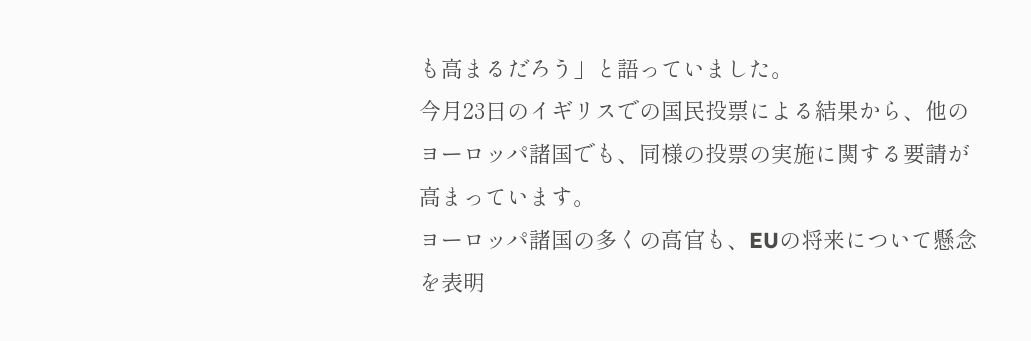も高まるだろう」と語っていました。
今月23日のイギリスでの国民投票による結果から、他のヨーロッパ諸国でも、同様の投票の実施に関する要請が高まっています。
ヨーロッパ諸国の多くの高官も、EUの将来について懸念を表明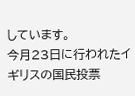しています。
今月23日に行われたイギリスの国民投票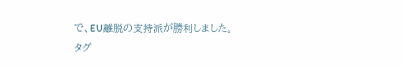で、EU離脱の支持派が勝利しました。
タグ